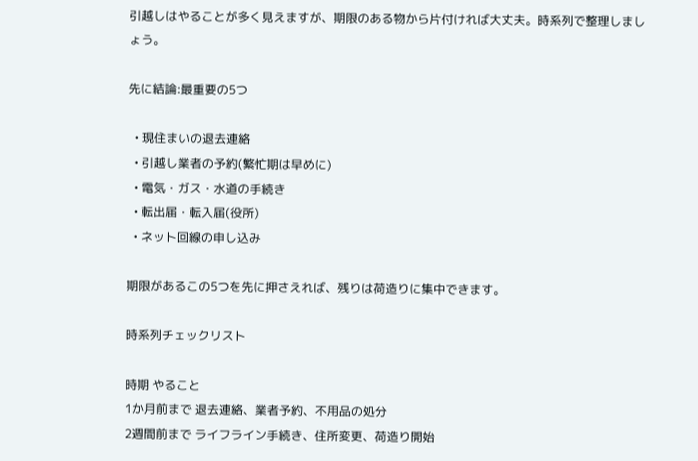引越しはやることが多く見えますが、期限のある物から片付ければ大丈夫。時系列で整理しましょう。

先に結論:最重要の5つ

  • 現住まいの退去連絡
  • 引越し業者の予約(繁忙期は早めに)
  • 電気・ガス・水道の手続き
  • 転出届・転入届(役所)
  • ネット回線の申し込み

期限があるこの5つを先に押さえれば、残りは荷造りに集中できます。

時系列チェックリスト

時期 やること
1か月前まで 退去連絡、業者予約、不用品の処分
2週間前まで ライフライン手続き、住所変更、荷造り開始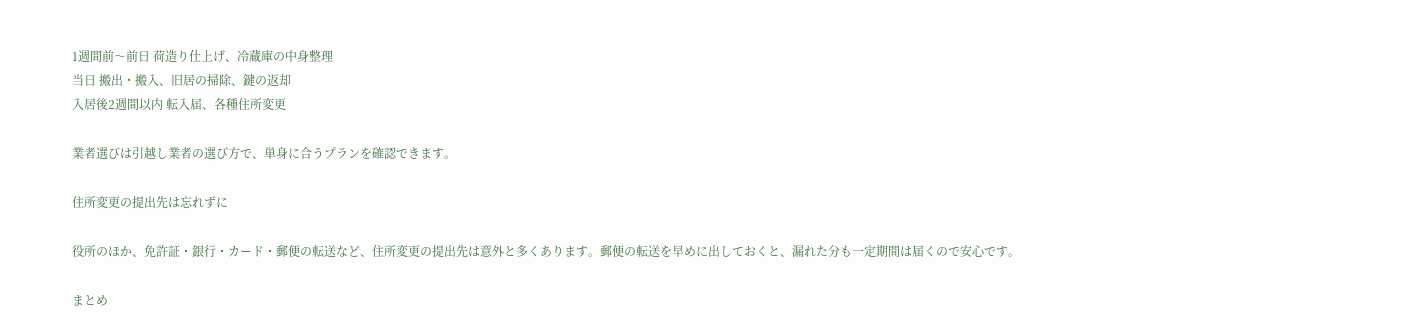1週間前〜前日 荷造り仕上げ、冷蔵庫の中身整理
当日 搬出・搬入、旧居の掃除、鍵の返却
入居後2週間以内 転入届、各種住所変更

業者選びは引越し業者の選び方で、単身に合うプランを確認できます。

住所変更の提出先は忘れずに

役所のほか、免許証・銀行・カード・郵便の転送など、住所変更の提出先は意外と多くあります。郵便の転送を早めに出しておくと、漏れた分も一定期間は届くので安心です。

まとめ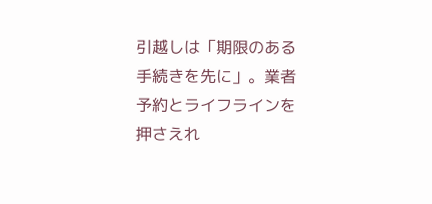引越しは「期限のある手続きを先に」。業者予約とライフラインを押さえれ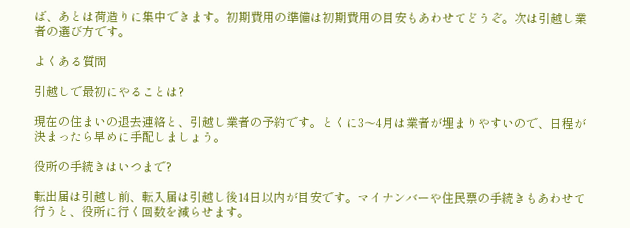ば、あとは荷造りに集中できます。初期費用の準備は初期費用の目安もあわせてどうぞ。次は引越し業者の選び方です。

よくある質問

引越しで最初にやることは?

現在の住まいの退去連絡と、引越し業者の予約です。とくに3〜4月は業者が埋まりやすいので、日程が決まったら早めに手配しましょう。

役所の手続きはいつまで?

転出届は引越し前、転入届は引越し後14日以内が目安です。マイナンバーや住民票の手続きもあわせて行うと、役所に行く回数を減らせます。